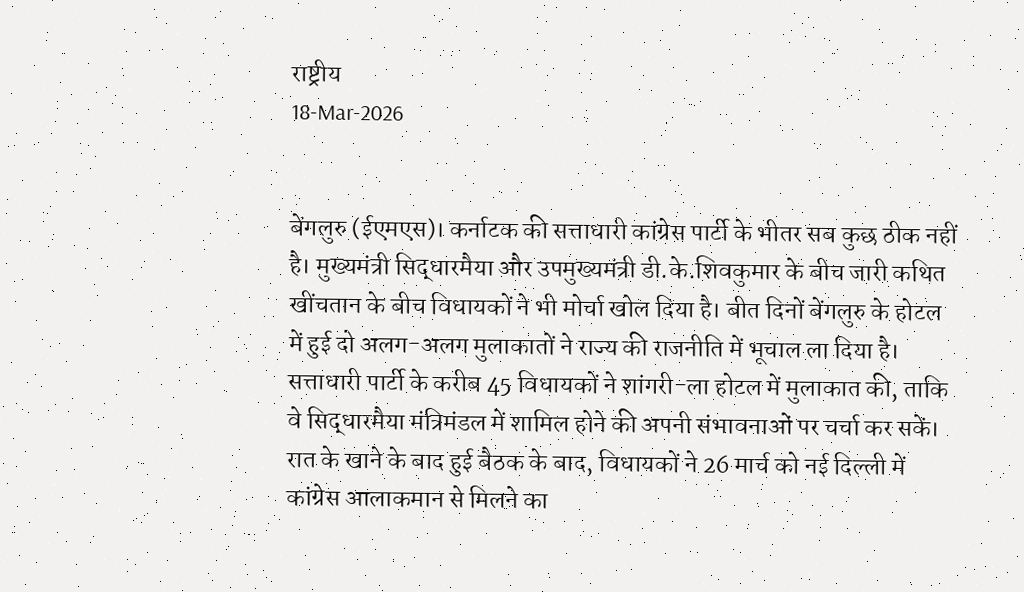राष्ट्रीय
18-Mar-2026


बेंगलुरु (ईएमएस)। कर्नाटक की सत्ताधारी कांग्रेस पार्टी के भीतर सब कुछ ठीक नहीं है। मुख्यमंत्री सिद्धारमैया और उपमुख्यमंत्री डी.के.शिवकुमार के बीच जारी कथित खींचतान के बीच विधायकों ने भी मोर्चा खोल दिया है। बीत दिनों बेंगलुरु के होटल में हुई दो अलग-अलग मुलाकातों ने राज्य की राजनीति में भूचाल ला दिया है। सत्ताधारी पार्टी के करीब 45 विधायकों ने शांगरी-ला होटल में मुलाकात की, ताकि वे सिद्धारमैया मंत्रिमंडल में शामिल होने की अपनी संभावनाओं पर चर्चा कर सकें। रात के खाने के बाद हुई बैठक के बाद, विधायकों ने 26 मार्च को नई दिल्ली में कांग्रेस आलाकमान से मिलने का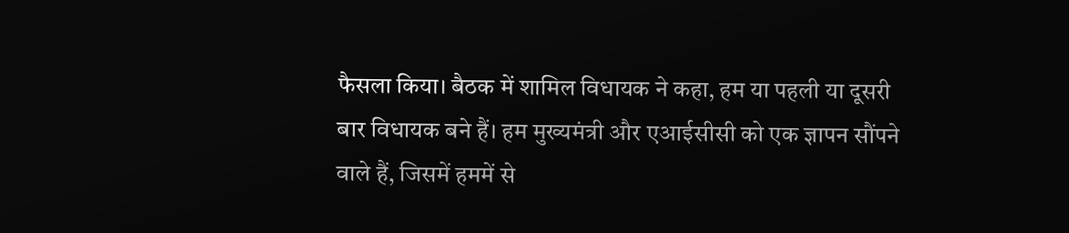फैसला किया। बैठक में शामिल विधायक ने कहा, हम या पहली या दूसरी बार विधायक बने हैं। हम मुख्यमंत्री और एआईसीसी को एक ज्ञापन सौंपने वाले हैं, जिसमें हममें से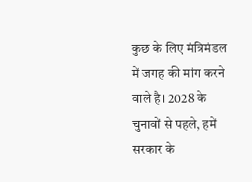कुछ के लिए मंत्रिमंडल में जगह की मांग करने वाले है। 2028 के चुनावों से पहले, हमें सरकार के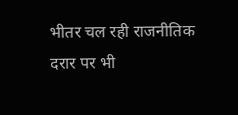भीतर चल रही राजनीतिक दरार पर भी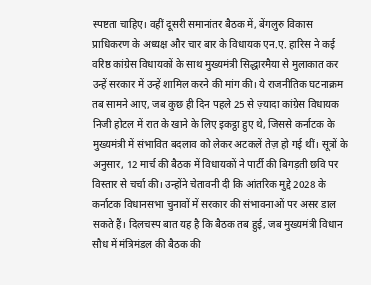स्पष्टता चाहिए। वहीं दूसरी समानांतर बैठक में, बेंगलुरु विकास प्राधिकरण के अध्यक्ष और चार बार के विधायक एन.ए. हारिस ने कई वरिष्ठ कांग्रेस विधायकों के साथ मुख्यमंत्री सिद्धारमैया से मुलाकात कर उन्हें सरकार में उन्हें शामिल करने की मांग की। ये राजनीतिक घटनाक्रम तब सामने आए, जब कुछ ही दिन पहले 25 से ज़्यादा कांग्रेस विधायक निजी होटल में रात के खाने के लिए इकट्ठा हुए थे, जिससे कर्नाटक के मुख्यमंत्री में संभावित बदलाव को लेकर अटकलें तेज़ हो गई थीं। सूत्रों के अनुसार, 12 मार्च की बैठक में विधायकों ने पार्टी की बिगड़ती छवि पर विस्तार से चर्चा की। उन्होंने चेतावनी दी कि आंतरिक मुद्दे 2028 के कर्नाटक विधानसभा चुनावों में सरकार की संभावनाओं पर असर डाल सकते हैं। दिलचस्प बात यह है कि बैठक तब हुई, जब मुख्यमंत्री विधान सौध में मंत्रिमंडल की बैठक की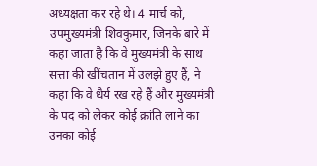अध्यक्षता कर रहे थे। 4 मार्च को, उपमुख्यमंत्री शिवकुमार, जिनके बारे में कहा जाता है कि वे मुख्यमंत्री के साथ सत्ता की खींचतान में उलझे हुए हैं, ने कहा कि वे धैर्य रख रहे हैं और मुख्यमंत्री के पद को लेकर कोई क्रांति लाने का उनका कोई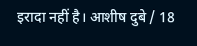इरादा नहीं है। आशीष दुबे / 18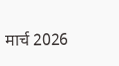मार्च 2026